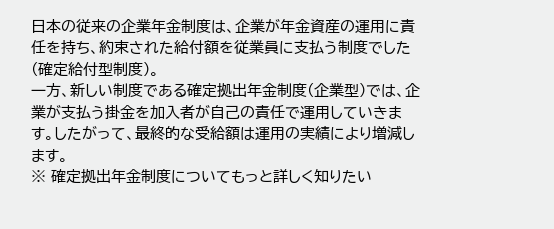日本の従来の企業年金制度は、企業が年金資産の運用に責任を持ち、約束された給付額を従業員に支払う制度でした(確定給付型制度)。
一方、新しい制度である確定拠出年金制度(企業型)では、企業が支払う掛金を加入者が自己の責任で運用していきます。したがって、最終的な受給額は運用の実績により増減します。
※ 確定拠出年金制度についてもっと詳しく知りたい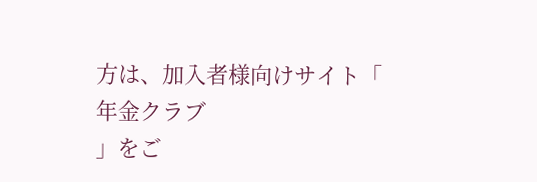方は、加入者様向けサイト「
年金クラブ
」をご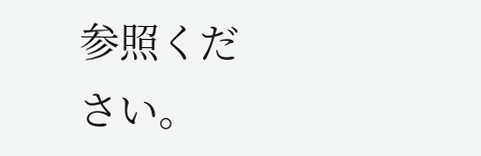参照ください。